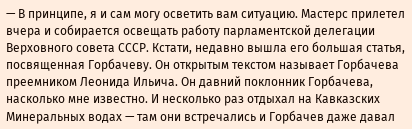— В принципе, я и сам могу осветить вам ситуацию. Мастерс прилетел вчера и собирается освещать работу парламентской делегации Верховного совета СССР. Кстати, недавно вышла его большая статья, посвященная Горбачеву. Он открытым текстом называет Горбачева преемником Леонида Ильича. Он давний поклонник Горбачева, насколько мне известно. И несколько раз отдыхал на Кавказских Минеральных водах — там они встречались и Горбачев даже давал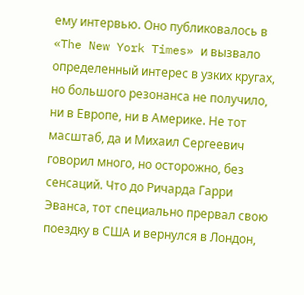ему интервью. Оно публиковалось в «The New York Times» и вызвало определенный интерес в узких кругах, но большого резонанса не получило, ни в Европе, ни в Америке. Не тот масштаб, да и Михаил Сергеевич говорил много, но осторожно, без сенсаций. Что до Ричарда Гарри Эванса, тот специально прервал свою поездку в США и вернулся в Лондон,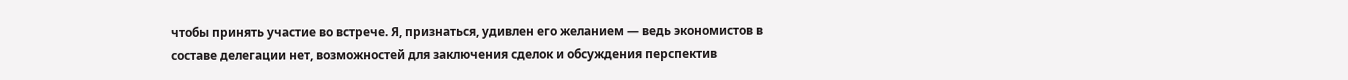чтобы принять участие во встрече. Я, признаться, удивлен его желанием — ведь экономистов в составе делегации нет, возможностей для заключения сделок и обсуждения перспектив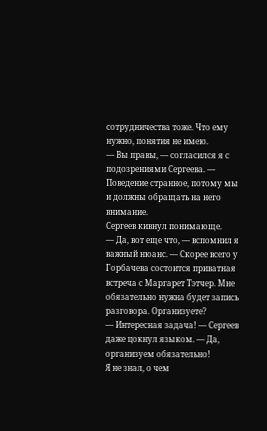сотрудничества тоже. Что ему нужно, понятия не имею.
— Вы правы, — согласился я с подозрениями Сергеева. — Поведение странное, потому мы и должны обращать на него внимание.
Сергеев кивнул понимающе.
— Да, вот еще что, — вспомнил я важный нюанс. — Скорее всего у Горбачева состоится приватная встреча с Маргарет Тэтчер. Мне обязательно нужна будет запись разговора. Организуете?
— Интересная задача! — Сергеев даже цокнул языком. — Да, организуем обязательно!
Я не знал, о чем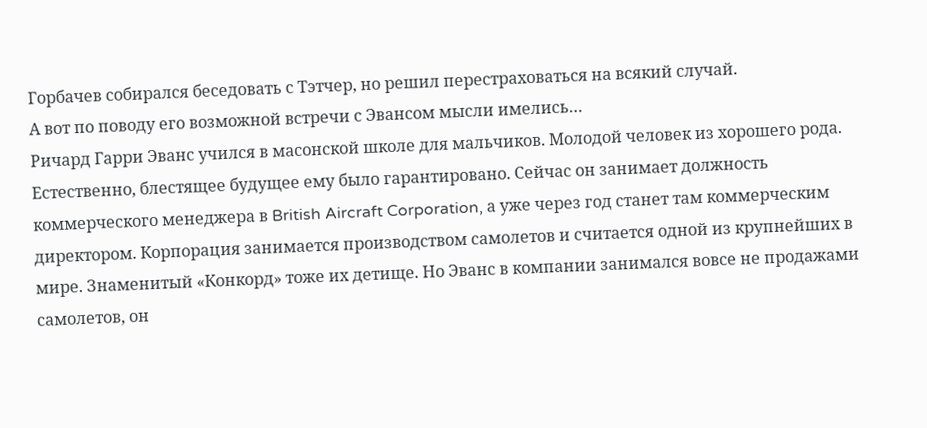Горбачев собирался беседовать с Тэтчер, но решил перестраховаться на всякий случай.
А вот по поводу его возможной встречи с Эвансом мысли имелись…
Ричард Гарри Эванс учился в масонской школе для мальчиков. Молодой человек из хорошего рода. Естественно, блестящее будущее ему было гарантировано. Сейчас он занимает должность коммерческого менеджера в British Aircraft Corporation, а уже через год станет там коммерческим директором. Корпорация занимается производством самолетов и считается одной из крупнейших в мире. Знаменитый «Конкорд» тоже их детище. Но Эванс в компании занимался вовсе не продажами самолетов, он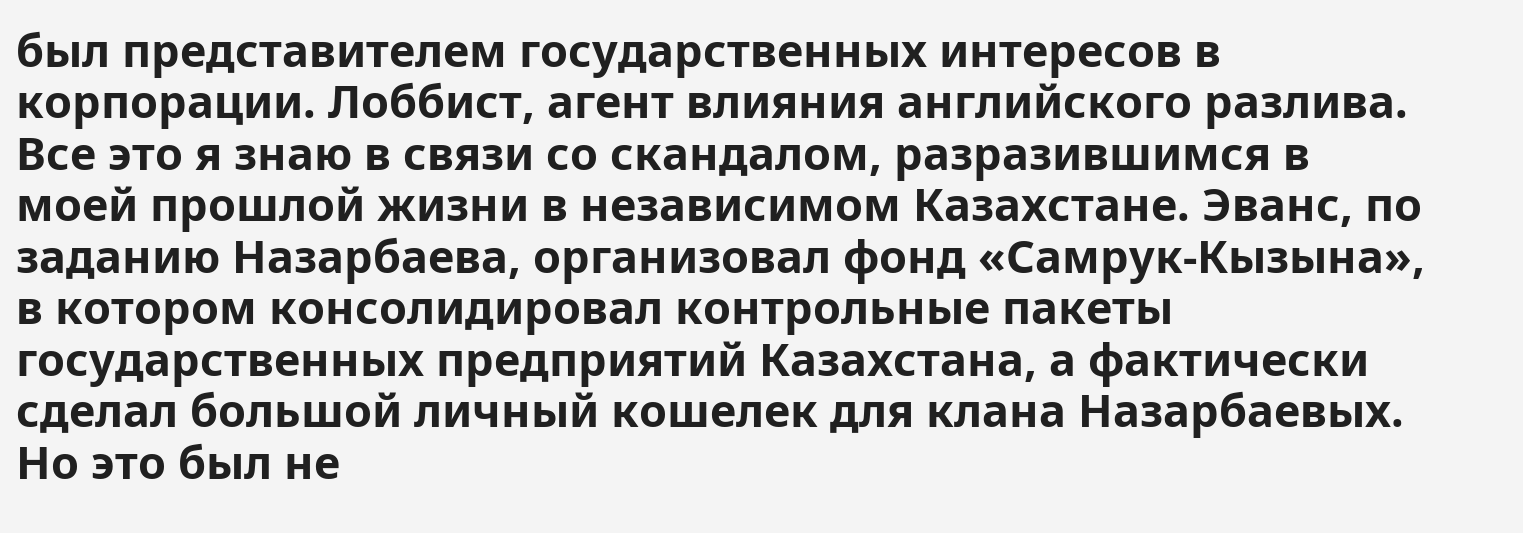был представителем государственных интересов в корпорации. Лоббист, агент влияния английского разлива.
Все это я знаю в связи со скандалом, разразившимся в моей прошлой жизни в независимом Казахстане. Эванс, по заданию Назарбаева, организовал фонд «Самрук-Кызына», в котором консолидировал контрольные пакеты государственных предприятий Казахстана, а фактически сделал большой личный кошелек для клана Назарбаевых.
Но это был не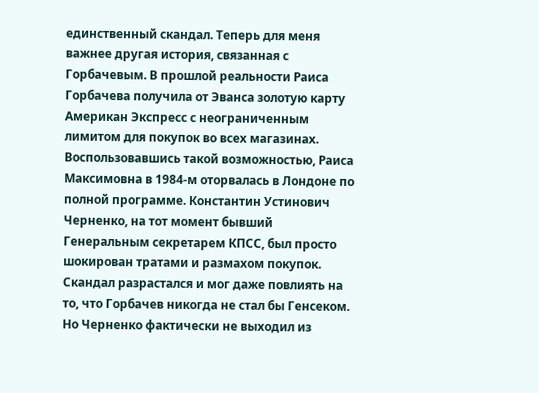единственный скандал. Теперь для меня важнее другая история, связанная с Горбачевым. В прошлой реальности Раиса Горбачева получила от Эванса золотую карту Американ Экспресс с неограниченным лимитом для покупок во всех магазинах. Воспользовавшись такой возможностью, Раиса Максимовна в 1984-м оторвалась в Лондоне по полной программе. Константин Устинович Черненко, на тот момент бывший Генеральным секретарем КПСС, был просто шокирован тратами и размахом покупок. Скандал разрастался и мог даже повлиять на то, что Горбачев никогда не стал бы Генсеком. Но Черненко фактически не выходил из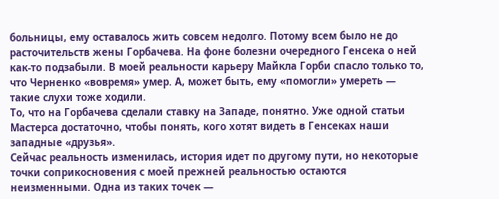больницы, ему оставалось жить совсем недолго. Потому всем было не до расточительств жены Горбачева. На фоне болезни очередного Генсека о ней как-то подзабыли. В моей реальности карьеру Майкла Горби спасло только то, что Черненко «вовремя» умер. А, может быть, ему «помогли» умереть — такие слухи тоже ходили.
То, что на Горбачева сделали ставку на Западе, понятно. Уже одной статьи Мастерса достаточно, чтобы понять, кого хотят видеть в Генсеках наши западные «друзья».
Сейчас реальность изменилась, история идет по другому пути, но некоторые точки соприкосновения с моей прежней реальностью остаются неизменными. Одна из таких точек —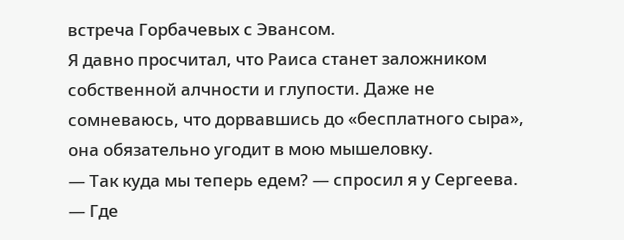встреча Горбачевых с Эвансом.
Я давно просчитал, что Раиса станет заложником собственной алчности и глупости. Даже не сомневаюсь, что дорвавшись до «бесплатного сыра», она обязательно угодит в мою мышеловку.
— Так куда мы теперь едем? — спросил я у Сергеева. — Где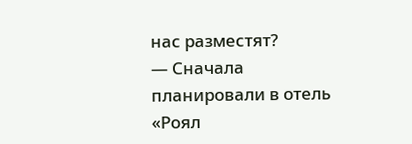нас разместят?
— Сначала планировали в отель «Роял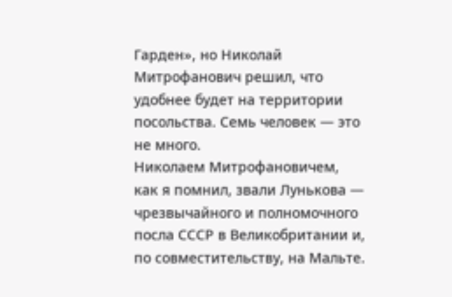Гарден», но Николай Митрофанович решил, что удобнее будет на территории посольства. Семь человек — это не много.
Николаем Митрофановичем, как я помнил, звали Лунькова — чрезвычайного и полномочного посла СССР в Великобритании и, по совместительству, на Мальте.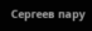Сергеев пару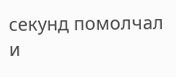секунд помолчал и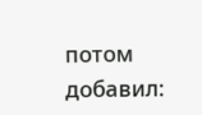потом добавил: